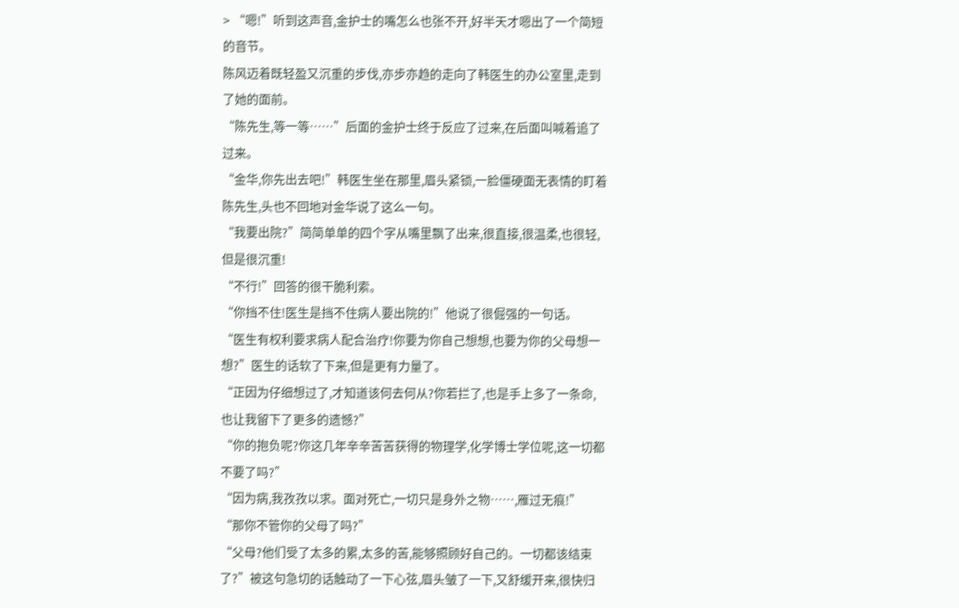> “嗯!”听到这声音,金护士的嘴怎么也张不开,好半天才嗯出了一个简短的音节。
陈风迈着既轻盈又沉重的步伐,亦步亦趋的走向了韩医生的办公室里,走到了她的面前。
“陈先生,等一等……”后面的金护士终于反应了过来,在后面叫喊着追了过来。
“金华,你先出去吧!”韩医生坐在那里,眉头紧锁,一脸僵硬面无表情的盯着陈先生,头也不回地对金华说了这么一句。
“我要出院?”简简单单的四个字从嘴里飘了出来,很直接,很温柔,也很轻,但是很沉重!
“不行!”回答的很干脆利索。
“你挡不住!医生是挡不住病人要出院的!”他说了很倔强的一句话。
“医生有权利要求病人配合治疗!你要为你自己想想,也要为你的父母想一想?”医生的话软了下来,但是更有力量了。
“正因为仔细想过了,才知道该何去何从?你若拦了,也是手上多了一条命,也让我留下了更多的遗憾?”
“你的抱负呢?你这几年辛辛苦苦获得的物理学,化学博士学位呢,这一切都不要了吗?”
“因为病,我孜孜以求。面对死亡,一切只是身外之物……,雁过无痕!”
“那你不管你的父母了吗?”
“父母?他们受了太多的累,太多的苦,能够照顾好自己的。一切都该结束了?”被这句急切的话触动了一下心弦,眉头皱了一下,又舒缓开来,很快归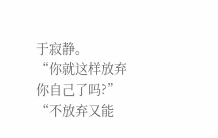于寂静。
“你就这样放弃你自己了吗?”
“不放弃又能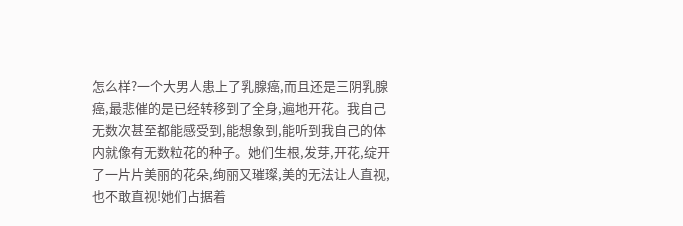怎么样?一个大男人患上了乳腺癌,而且还是三阴乳腺癌,最悲催的是已经转移到了全身,遍地开花。我自己无数次甚至都能感受到,能想象到,能听到我自己的体内就像有无数粒花的种子。她们生根,发芽,开花,绽开了一片片美丽的花朵,绚丽又璀璨,美的无法让人直视,也不敢直视!她们占据着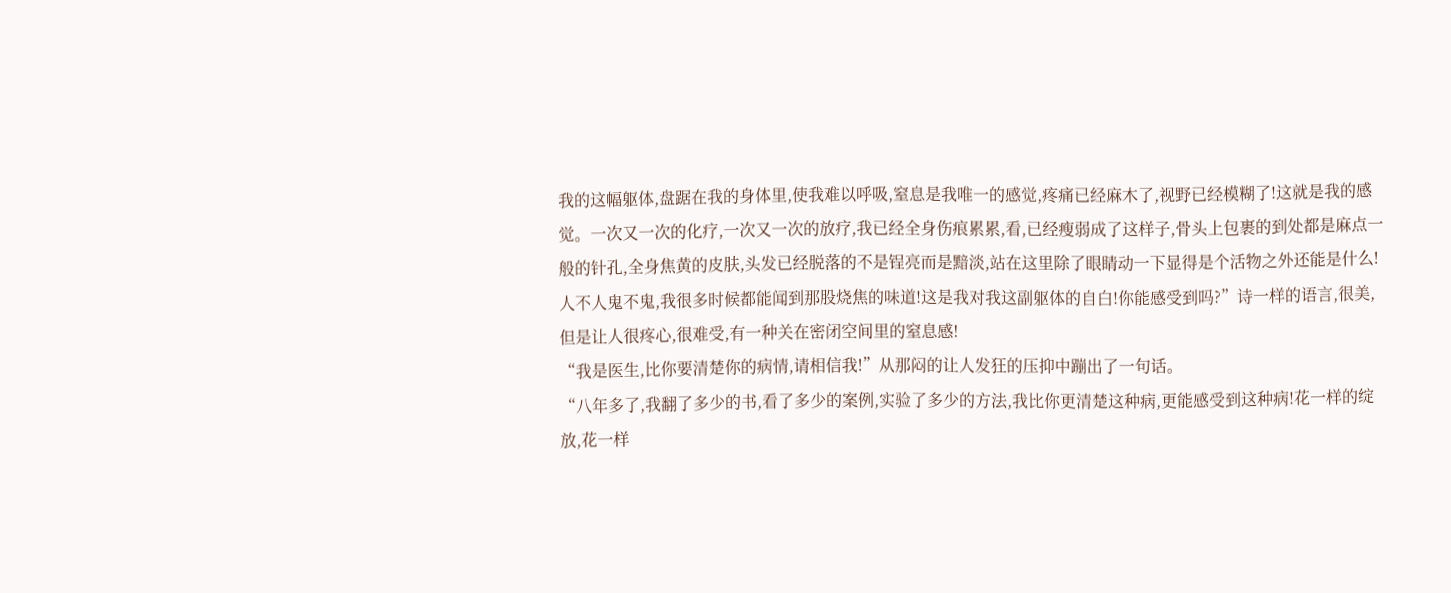我的这幅躯体,盘踞在我的身体里,使我难以呼吸,窒息是我唯一的感觉,疼痛已经麻木了,视野已经模糊了!这就是我的感觉。一次又一次的化疗,一次又一次的放疗,我已经全身伤痕累累,看,已经瘦弱成了这样子,骨头上包裹的到处都是麻点一般的针孔,全身焦黄的皮肤,头发已经脱落的不是锃亮而是黯淡,站在这里除了眼睛动一下显得是个活物之外还能是什么!人不人鬼不鬼,我很多时候都能闻到那股烧焦的味道!这是我对我这副躯体的自白!你能感受到吗?”诗一样的语言,很美,但是让人很疼心,很难受,有一种关在密闭空间里的窒息感!
“我是医生,比你要清楚你的病情,请相信我!”从那闷的让人发狂的压抑中蹦出了一句话。
“八年多了,我翻了多少的书,看了多少的案例,实验了多少的方法,我比你更清楚这种病,更能感受到这种病!花一样的绽放,花一样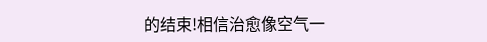的结束!相信治愈像空气一